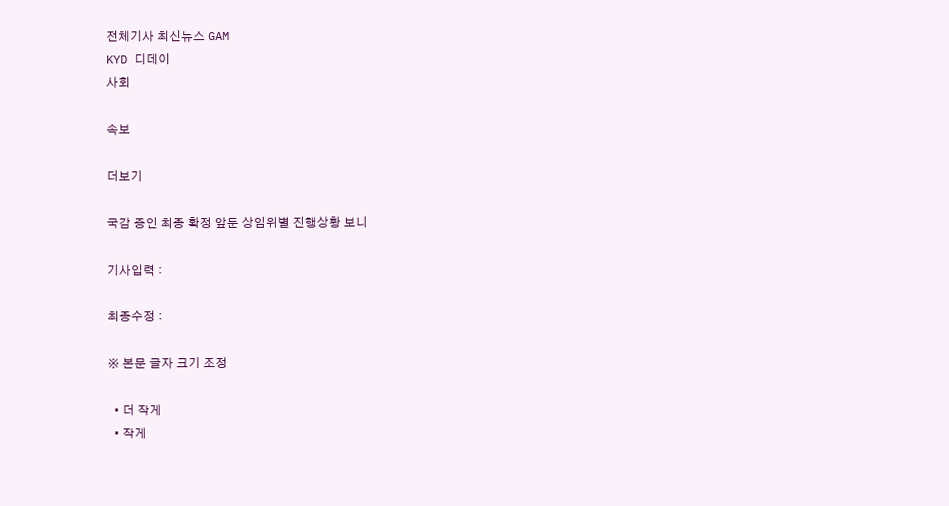전체기사 최신뉴스 GAM
KYD 디데이
사회

속보

더보기

국감 증인 최종 확정 앞둔 상임위별 진행상황 보니

기사입력 :

최종수정 :

※ 본문 글자 크기 조정

  • 더 작게
  • 작게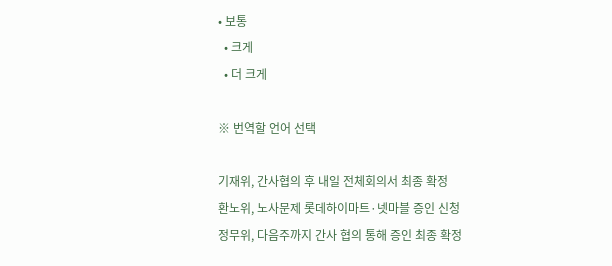• 보통
  • 크게
  • 더 크게

※ 번역할 언어 선택

기재위, 간사협의 후 내일 전체회의서 최종 확정
환노위, 노사문제 롯데하이마트·넷마블 증인 신청
정무위, 다음주까지 간사 협의 통해 증인 최종 확정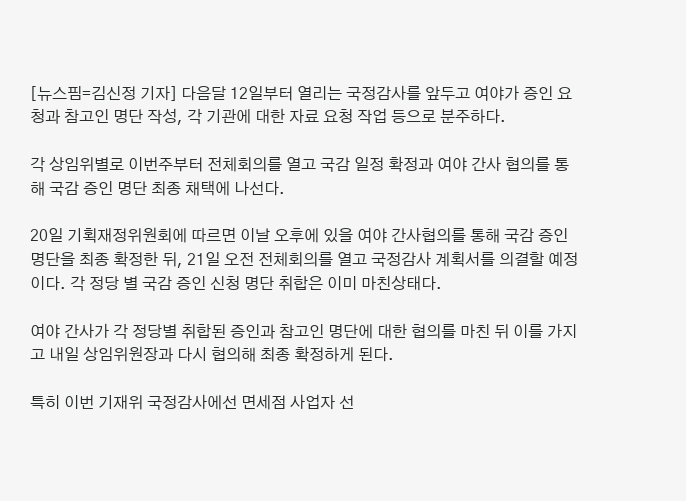[뉴스핌=김신정 기자] 다음달 12일부터 열리는 국정감사를 앞두고 여야가 증인 요청과 참고인 명단 작성, 각 기관에 대한 자료 요청 작업 등으로 분주하다.

각 상임위별로 이번주부터 전체회의를 열고 국감 일정 확정과 여야 간사 협의를 통해 국감 증인 명단 최종 채택에 나선다.

20일 기획재정위원회에 따르면 이날 오후에 있을 여야 간사협의를 통해 국감 증인 명단을 최종 확정한 뒤, 21일 오전 전체회의를 열고 국정감사 계획서를 의결할 예정이다. 각 정당 별 국감 증인 신청 명단 취합은 이미 마친상태다.

여야 간사가 각 정당별 취합된 증인과 참고인 명단에 대한 협의를 마친 뒤 이를 가지고 내일 상임위원장과 다시 협의해 최종 확정하게 된다.

특히 이번 기재위 국정감사에선 면세점 사업자 선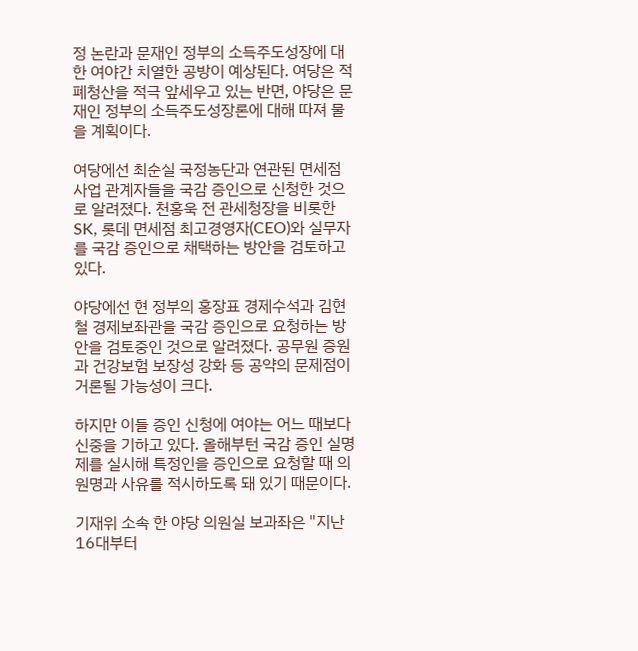정 논란과 문재인 정부의 소득주도성장에 대한 여야간 치열한 공방이 예상된다. 여당은 적폐청산을 적극 앞세우고 있는 반면, 야당은 문재인 정부의 소득주도성장론에 대해 따져 물을 계획이다.

여당에선 최순실 국정농단과 연관된 면세점 사업 관계자들을 국감 증인으로 신청한 것으로 알려졌다. 천홍욱 전 관세청장을 비롯한 SK, 롯데 면세점 최고경영자(CEO)와 실무자를 국감 증인으로 채택하는 방안을 검토하고 있다.

야당에선 현 정부의 홍장표 경제수석과 김현철 경제보좌관을 국감 증인으로 요청하는 방안을 검토중인 것으로 알려졌다. 공무원 증원과 건강보험 보장성 강화 등 공약의 문제점이 거론될 가능성이 크다.

하지만 이들 증인 신청에 여야는 어느 때보다 신중을 기하고 있다. 올해부턴 국감 증인 실명제를 실시해 특정인을 증인으로 요청할 때 의원명과 사유를 적시하도록 돼 있기 때문이다.

기재위 소속 한 야당 의원실 보과좌은 "지난 16대부터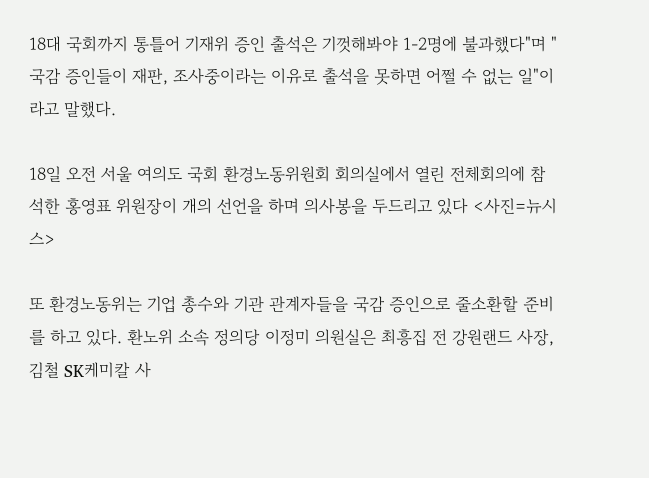18대 국회까지 통틀어 기재위 증인 출석은 기껏해봐야 1-2명에 불과했다"며 "국감 증인들이 재판, 조사중이라는 이유로 출석을 못하면 어쩔 수 없는 일"이라고 말했다.

18일 오전 서울 여의도 국회 환경노동위원회 회의실에서 열린 전체회의에 참석한 홍영표 위원장이 개의 선언을 하며 의사봉을 두드리고 있다 <사진=뉴시스>

또 환경노동위는 기업 총수와 기관 관계자들을 국감 증인으로 줄소환할 준비를 하고 있다. 환노위 소속 정의당 이정미 의원실은 최흥집 전 강원랜드 사장, 김철 SK케미칼 사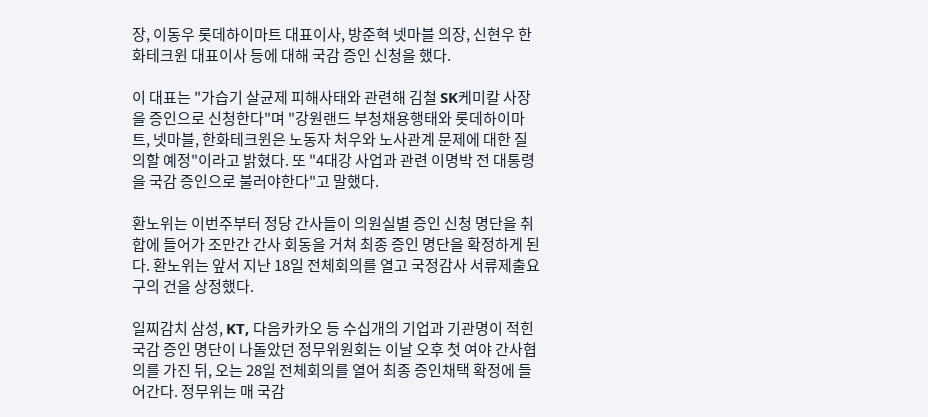장, 이동우 롯데하이마트 대표이사, 방준혁 넷마블 의장, 신현우 한화테크윈 대표이사 등에 대해 국감 증인 신청을 했다.

이 대표는 "가습기 살균제 피해사태와 관련해 김철 SK케미칼 사장을 증인으로 신청한다"며 "강원랜드 부청채용행태와 롯데하이마트, 넷마블, 한화테크윈은 노동자 처우와 노사관계 문제에 대한 질의할 예정"이라고 밝혔다. 또 "4대강 사업과 관련 이명박 전 대통령을 국감 증인으로 불러야한다"고 말했다.

환노위는 이번주부터 정당 간사들이 의원실별 증인 신청 명단을 취합에 들어가 조만간 간사 회동을 거쳐 최종 증인 명단을 확정하게 된다. 환노위는 앞서 지난 18일 전체회의를 열고 국정감사 서류제출요구의 건을 상정했다.

일찌감치 삼성, KT, 다음카카오 등 수십개의 기업과 기관명이 적힌 국감 증인 명단이 나돌았던 정무위원회는 이날 오후 첫 여야 간사협의를 가진 뒤, 오는 28일 전체회의를 열어 최종 증인채택 확정에 들어간다. 정무위는 매 국감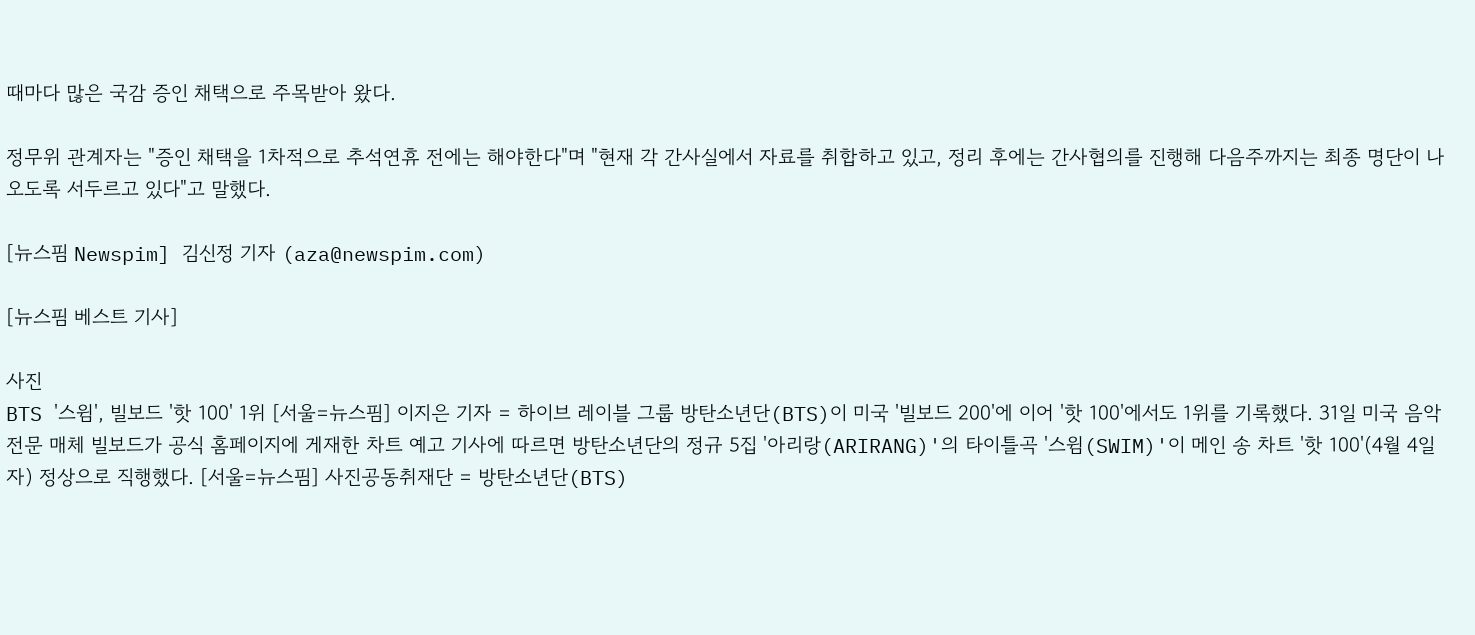때마다 많은 국감 증인 채택으로 주목받아 왔다.

정무위 관계자는 "증인 채택을 1차적으로 추석연휴 전에는 해야한다"며 "현재 각 간사실에서 자료를 취합하고 있고, 정리 후에는 간사협의를 진행해 다음주까지는 최종 명단이 나오도록 서두르고 있다"고 말했다.

[뉴스핌 Newspim] 김신정 기자 (aza@newspim.com)

[뉴스핌 베스트 기사]

사진
BTS '스윔', 빌보드 '핫 100' 1위 [서울=뉴스핌] 이지은 기자 = 하이브 레이블 그룹 방탄소년단(BTS)이 미국 '빌보드 200'에 이어 '핫 100'에서도 1위를 기록했다. 31일 미국 음악 전문 매체 빌보드가 공식 홈페이지에 게재한 차트 예고 기사에 따르면 방탄소년단의 정규 5집 '아리랑(ARIRANG)'의 타이틀곡 '스윔(SWIM)'이 메인 송 차트 '핫 100'(4월 4일 자) 정상으로 직행했다. [서울=뉴스핌] 사진공동취재단 = 방탄소년단(BTS)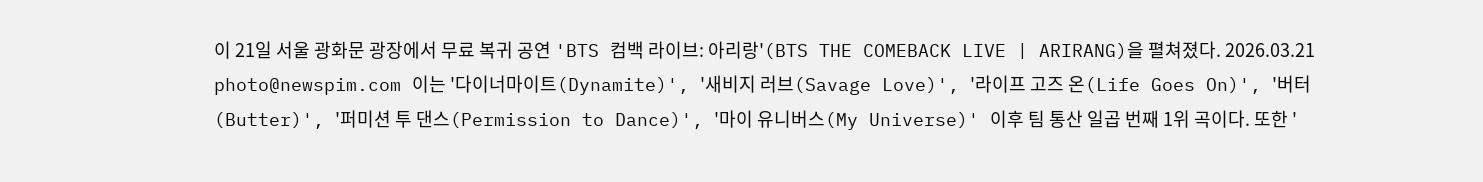이 21일 서울 광화문 광장에서 무료 복귀 공연 'BTS 컴백 라이브: 아리랑'(BTS THE COMEBACK LIVE | ARIRANG)을 펼쳐졌다. 2026.03.21 photo@newspim.com 이는 '다이너마이트(Dynamite)', '새비지 러브(Savage Love)', '라이프 고즈 온(Life Goes On)', '버터(Butter)', '퍼미션 투 댄스(Permission to Dance)', '마이 유니버스(My Universe)' 이후 팀 통산 일곱 번째 1위 곡이다. 또한 '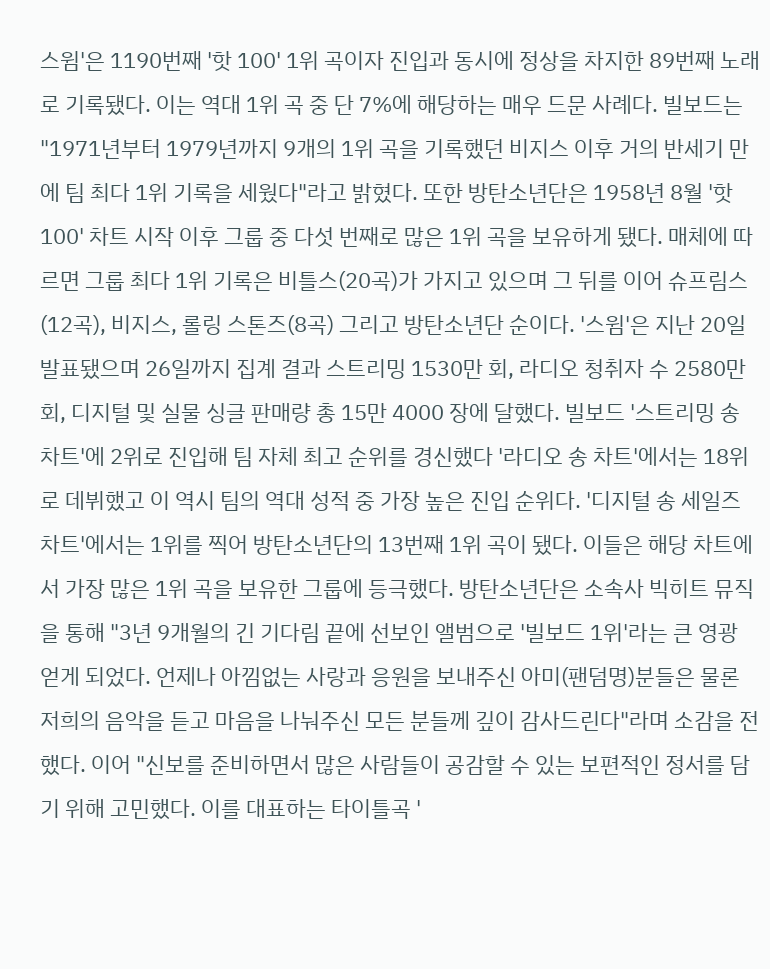스윔'은 1190번째 '핫 100' 1위 곡이자 진입과 동시에 정상을 차지한 89번째 노래로 기록됐다. 이는 역대 1위 곡 중 단 7%에 해당하는 매우 드문 사례다. 빌보드는 "1971년부터 1979년까지 9개의 1위 곡을 기록했던 비지스 이후 거의 반세기 만에 팀 최다 1위 기록을 세웠다"라고 밝혔다. 또한 방탄소년단은 1958년 8월 '핫 100' 차트 시작 이후 그룹 중 다섯 번째로 많은 1위 곡을 보유하게 됐다. 매체에 따르면 그룹 최다 1위 기록은 비틀스(20곡)가 가지고 있으며 그 뒤를 이어 슈프림스(12곡), 비지스, 롤링 스톤즈(8곡) 그리고 방탄소년단 순이다. '스윔'은 지난 20일 발표됐으며 26일까지 집계 결과 스트리밍 1530만 회, 라디오 청취자 수 2580만 회, 디지털 및 실물 싱글 판매량 총 15만 4000 장에 달했다. 빌보드 '스트리밍 송 차트'에 2위로 진입해 팀 자체 최고 순위를 경신했다 '라디오 송 차트'에서는 18위로 데뷔했고 이 역시 팀의 역대 성적 중 가장 높은 진입 순위다. '디지털 송 세일즈 차트'에서는 1위를 찍어 방탄소년단의 13번째 1위 곡이 됐다. 이들은 해당 차트에서 가장 많은 1위 곡을 보유한 그룹에 등극했다. 방탄소년단은 소속사 빅히트 뮤직을 통해 "3년 9개월의 긴 기다림 끝에 선보인 앨범으로 '빌보드 1위'라는 큰 영광 얻게 되었다. 언제나 아낌없는 사랑과 응원을 보내주신 아미(팬덤명)분들은 물론 저희의 음악을 듣고 마음을 나눠주신 모든 분들께 깊이 감사드린다"라며 소감을 전했다. 이어 "신보를 준비하면서 많은 사람들이 공감할 수 있는 보편적인 정서를 담기 위해 고민했다. 이를 대표하는 타이틀곡 '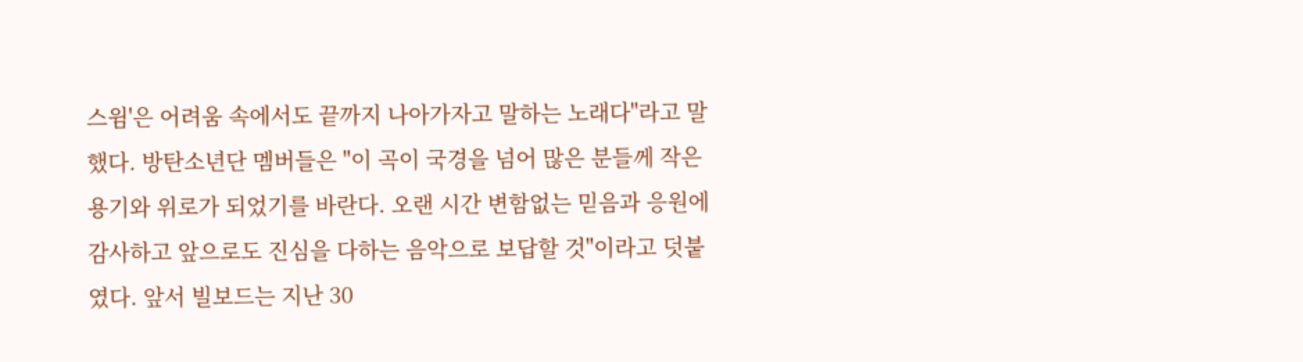스윔'은 어려움 속에서도 끝까지 나아가자고 말하는 노래다"라고 말했다. 방탄소년단 멤버들은 "이 곡이 국경을 넘어 많은 분들께 작은 용기와 위로가 되었기를 바란다. 오랜 시간 변함없는 믿음과 응원에 감사하고 앞으로도 진심을 다하는 음악으로 보답할 것"이라고 덧붙였다. 앞서 빌보드는 지난 30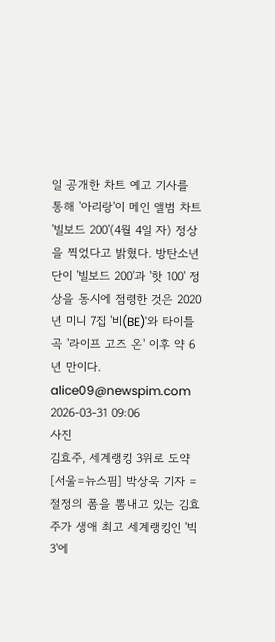일 공개한 차트 예고 기사를 통해 '아리랑'이 메인 앨범 차트 '빌보드 200'(4월 4일 자) 정상을 찍었다고 밝혔다. 방탄소년단이 '빌보드 200'과 '핫 100' 정상을 동시에 점령한 것은 2020년 미니 7집 '비(BE)'와 타이틀곡 '라이프 고즈 온' 이후 약 6년 만이다.   alice09@newspim.com 2026-03-31 09:06
사진
김효주, 세계랭킹 3위로 도약 [서울=뉴스핌] 박상욱 기자 =절정의 폼을 뽐내고 있는 김효주가 생애 최고 세계랭킹인 '빅3'에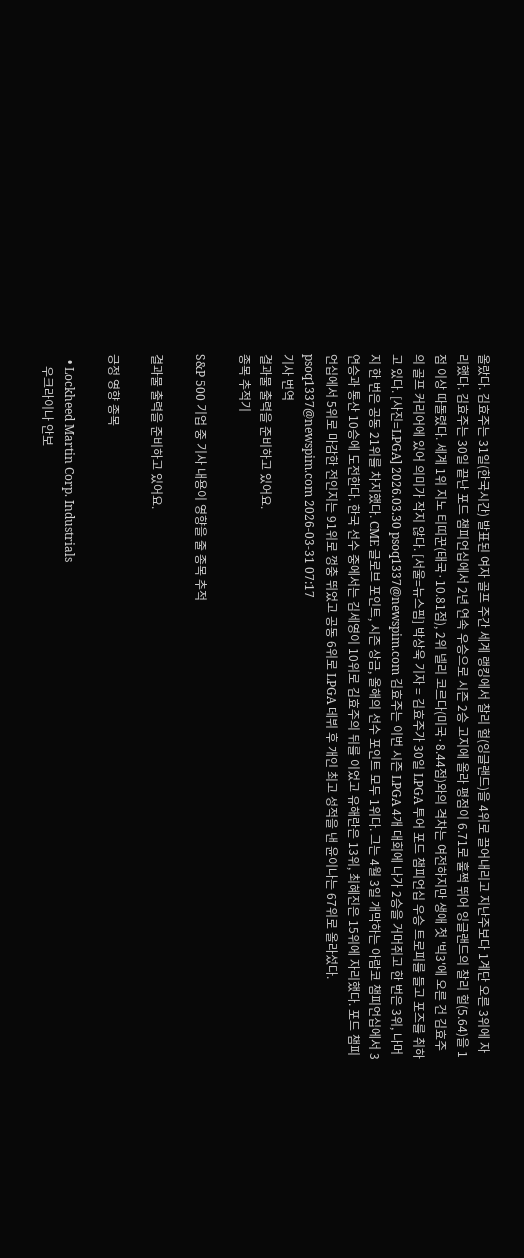올랐다. 김효주는 31일(한국시간) 발표된 여자 골프 주간 세계 랭킹에서 찰리 헐(잉글랜드)을 4위로 끌어내리고 지난주보다 1계단 오른 3위에 자리했다. 김효주는 30일 끝난 포드 챔피언십에서 2년 연속 우승으로 시즌 2승 고지에 올라 평점이 6.71로 훌쩍 뛰어 잉글랜드의 찰리 헐(5.64)을 1점 이상 따돌렸다. 세계 1위 지노 티띠꾼(태국·10.81점), 2위 넬리 코르다(미국·8.44점)와의 격차는 여전하지만 생애 첫 '빅3'에 오른 건 김효주의 골프 커리어에 있어 의미가 작지 않다. [서울=뉴스핌] 박상욱 기자 = 김효주가 30일 LPGA 투어 포드 챔피언십 우승 트로피를 들고 포즈를 취하고 있다. [사진=LPGA] 2026.03.30 psoq1337@newspim.com 김효주는 이번 시즌 LPGA 4개 대회에 나가 2승을 거머쥐고 한 번은 3위, 나머지 한 번은 공동 21위를 차지했다. CME 글로브 포인트, 시즌 상금, 올해의 선수 포인트 모두 1위다. 그는 4월 3일 개막하는 아람코 챔피언십에서 3연승과 통산 10승에 도전한다. 한국 선수 중에서는 김세영이 10위로 김효주의 뒤를 이었고 유해란은 13위, 최혜진은 15위에 자리했다. 포드 챔피언십에서 5위로 마감한 전인지는 91위로 껑충 뛰었고 공동 6위로 LPGA 데뷔 후 개인 최고 성적을 낸 윤이나는 67위로 올라섰다. psoq1337@newspim.com 2026-03-31 07:17
기사 번역
결과물 출력을 준비하고 있어요.
종목 추적기

S&P 500 기업 중 기사 내용이 영향을 줄 종목 추적

결과물 출력을 준비하고 있어요.

긍정 영향 종목

  • Lockheed Martin Corp. Industrials
    우크라이나 안보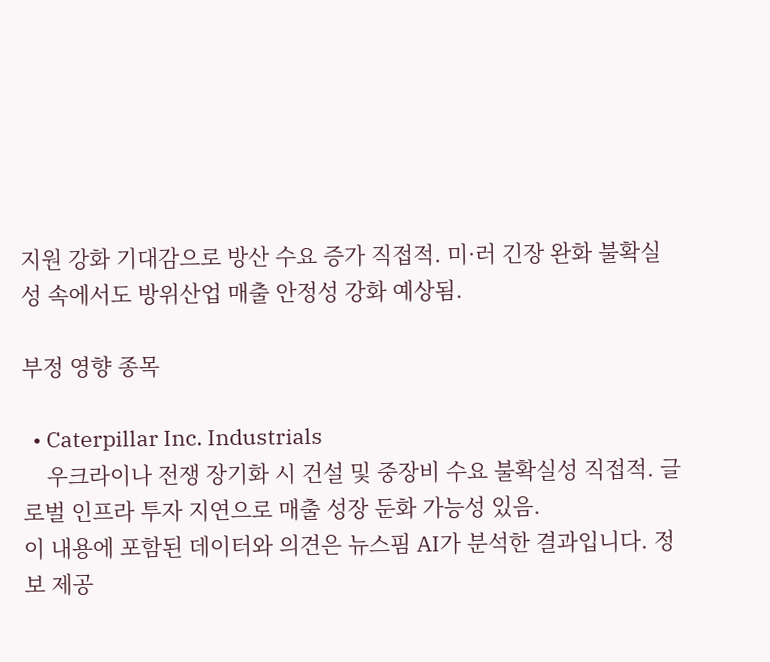지원 강화 기대감으로 방산 수요 증가 직접적. 미·러 긴장 완화 불확실성 속에서도 방위산업 매출 안정성 강화 예상됨.

부정 영향 종목

  • Caterpillar Inc. Industrials
    우크라이나 전쟁 장기화 시 건설 및 중장비 수요 불확실성 직접적. 글로벌 인프라 투자 지연으로 매출 성장 둔화 가능성 있음.
이 내용에 포함된 데이터와 의견은 뉴스핌 AI가 분석한 결과입니다. 정보 제공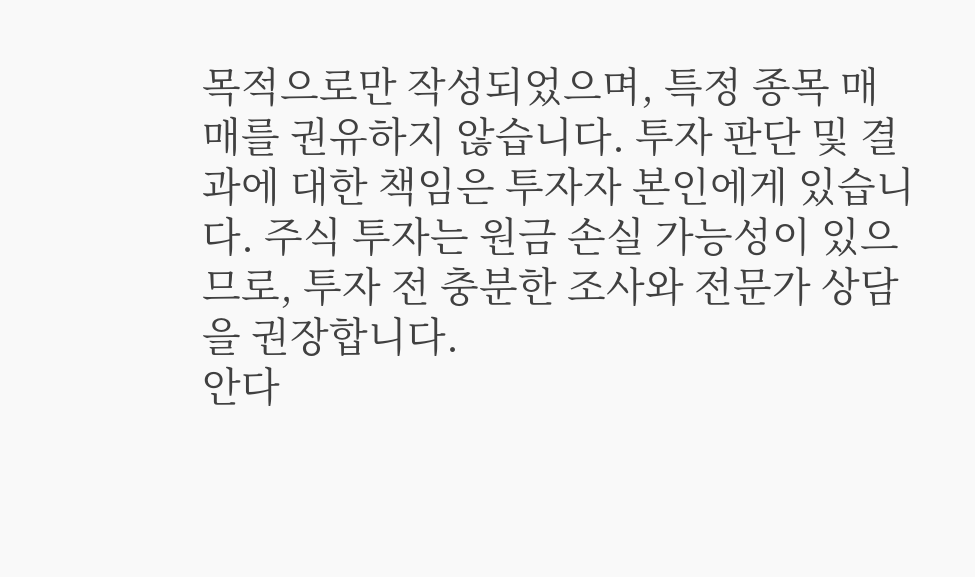목적으로만 작성되었으며, 특정 종목 매매를 권유하지 않습니다. 투자 판단 및 결과에 대한 책임은 투자자 본인에게 있습니다. 주식 투자는 원금 손실 가능성이 있으므로, 투자 전 충분한 조사와 전문가 상담을 권장합니다.
안다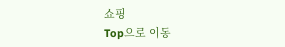쇼핑
Top으로 이동